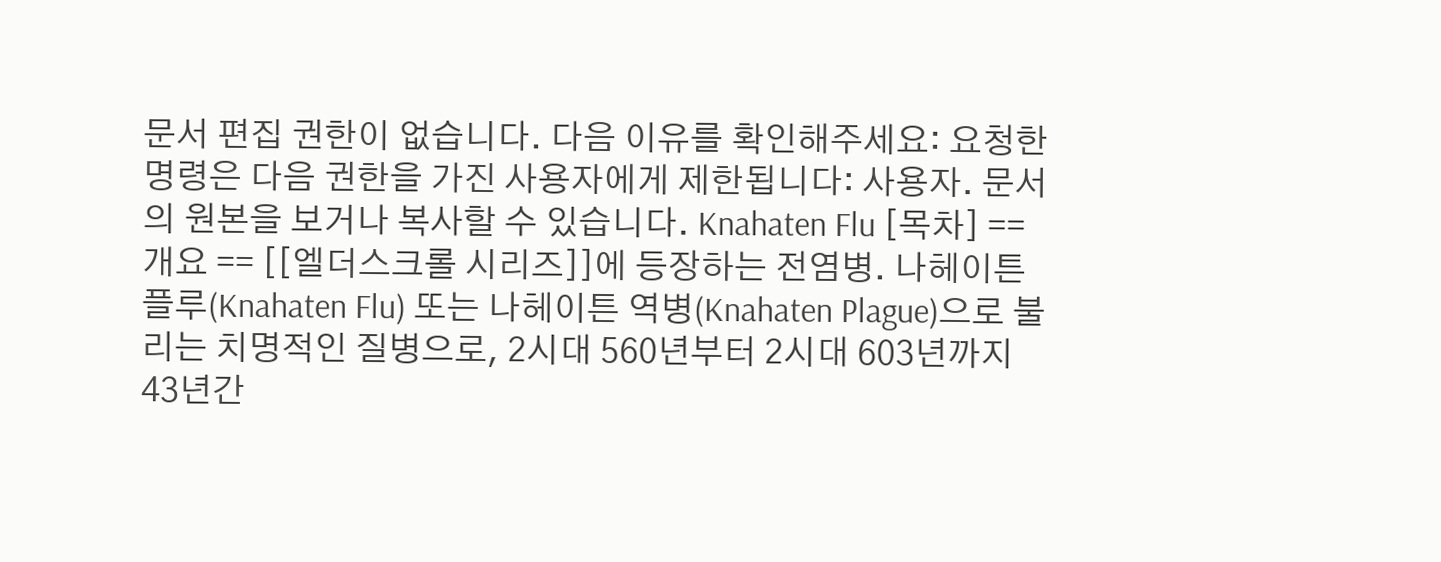문서 편집 권한이 없습니다. 다음 이유를 확인해주세요: 요청한 명령은 다음 권한을 가진 사용자에게 제한됩니다: 사용자. 문서의 원본을 보거나 복사할 수 있습니다. Knahaten Flu [목차] == 개요 == [[엘더스크롤 시리즈]]에 등장하는 전염병. 나헤이튼 플루(Knahaten Flu) 또는 나헤이튼 역병(Knahaten Plague)으로 불리는 치명적인 질병으로, 2시대 560년부터 2시대 603년까지 43년간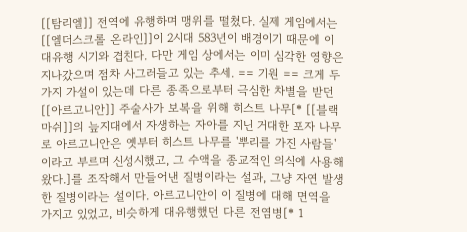[[탐리엘]] 전역에 유행하며 맹위를 떨쳤다. 실제 게임에서는 [[엘더스크롤 온라인]]이 2시대 583년이 배경이기 때문에 이 대유행 시기와 겹친다. 다만 게임 상에서는 이미 심각한 영향은 지나갔으며 점차 사그러들고 있는 추세. == 기원 == 크게 두 가지 가설이 있는데 다른 종족으로부터 극심한 차별을 받던 [[아르고니안]] 주술사가 보복을 위해 히스트 나무[* [[블랙 마쉬]]의 늪지대에서 자생하는 자아를 지닌 거대한 포자 나무로 아르고니안은 옛부터 히스트 나무를 '뿌리를 가진 사람들'이라고 부르며 신성시했고, 그 수액을 종교적인 의식에 사용해왔다.]를 조작해서 만들어낸 질병이라는 설과, 그냥 자연 발생한 질병이라는 설이다. 아르고니안이 이 질병에 대해 면역을 가지고 있었고, 비슷하게 대유행했던 다른 전염병[* 1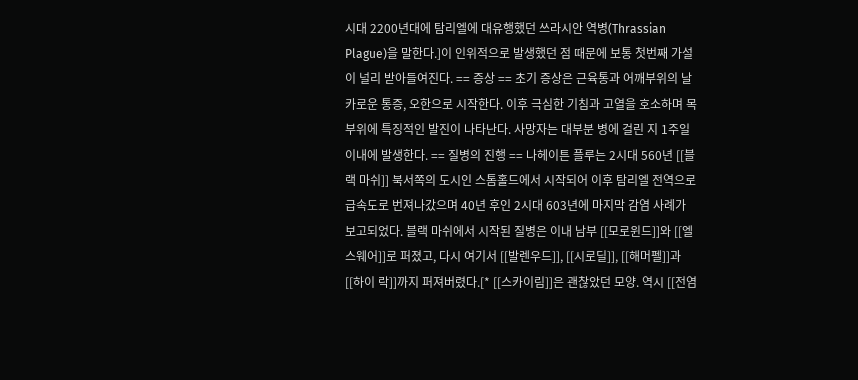시대 2200년대에 탐리엘에 대유행했던 쓰라시안 역병(Thrassian Plague)을 말한다.]이 인위적으로 발생했던 점 때문에 보통 첫번째 가설이 널리 받아들여진다. == 증상 == 초기 증상은 근육통과 어깨부위의 날카로운 통증, 오한으로 시작한다. 이후 극심한 기침과 고열을 호소하며 목 부위에 특징적인 발진이 나타난다. 사망자는 대부분 병에 걸린 지 1주일 이내에 발생한다. == 질병의 진행 == 나헤이튼 플루는 2시대 560년 [[블랙 마쉬]] 북서쪽의 도시인 스톰홀드에서 시작되어 이후 탐리엘 전역으로 급속도로 번져나갔으며 40년 후인 2시대 603년에 마지막 감염 사례가 보고되었다. 블랙 마쉬에서 시작된 질병은 이내 남부 [[모로윈드]]와 [[엘스웨어]]로 퍼졌고, 다시 여기서 [[발렌우드]], [[시로딜]], [[해머펠]]과 [[하이 락]]까지 퍼져버렸다.[* [[스카이림]]은 괜찮았던 모양. 역시 [[전염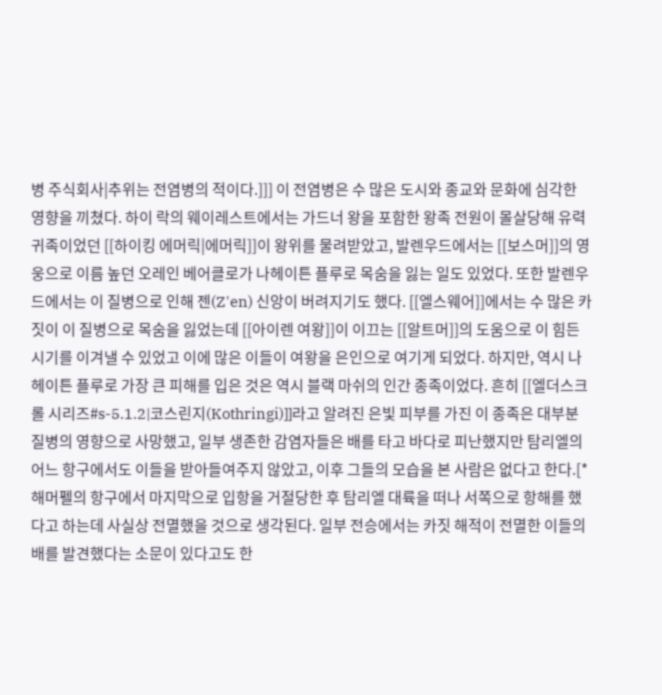병 주식회사|추위는 전염병의 적이다.]]] 이 전염병은 수 많은 도시와 종교와 문화에 심각한 영향을 끼쳤다. 하이 락의 웨이레스트에서는 가드너 왕을 포함한 왕족 전원이 몰살당해 유력 귀족이었던 [[하이킹 에머릭|에머릭]]이 왕위를 물려받았고, 발렌우드에서는 [[보스머]]의 영웅으로 이름 높던 오레인 베어클로가 나헤이튼 플루로 목숨을 잃는 일도 있었다. 또한 발렌우드에서는 이 질병으로 인해 젠(Z'en) 신앙이 버려지기도 했다. [[엘스웨어]]에서는 수 많은 카짓이 이 질병으로 목숨을 잃었는데 [[아이렌 여왕]]이 이끄는 [[알트머]]의 도움으로 이 힘든 시기를 이겨낼 수 있었고 이에 많은 이들이 여왕을 은인으로 여기게 되었다. 하지만, 역시 나헤이튼 플루로 가장 큰 피해를 입은 것은 역시 블랙 마쉬의 인간 종족이었다. 흔히 [[엘더스크롤 시리즈#s-5.1.2|코스린지(Kothringi)]]라고 알려진 은빛 피부를 가진 이 종족은 대부분 질병의 영향으로 사망했고, 일부 생존한 감염자들은 배를 타고 바다로 피난했지만 탐리엘의 어느 항구에서도 이들을 받아들여주지 않았고, 이후 그들의 모습을 본 사람은 없다고 한다.[* 해머펠의 항구에서 마지막으로 입항을 거절당한 후 탐리엘 대륙을 떠나 서쪽으로 항해를 했다고 하는데 사실상 전멸했을 것으로 생각된다. 일부 전승에서는 카짓 해적이 전멸한 이들의 배를 발견했다는 소문이 있다고도 한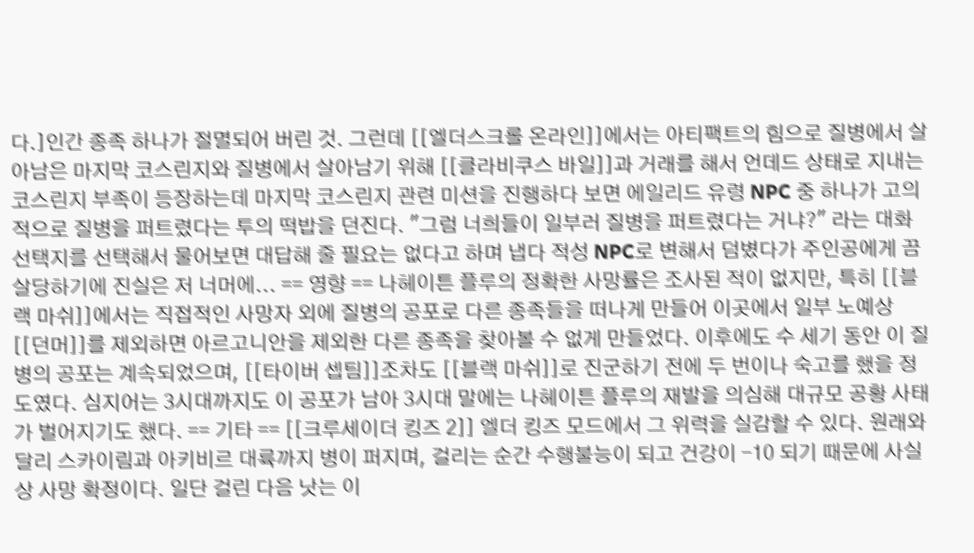다.]인간 종족 하나가 절멸되어 버린 것. 그런데 [[엘더스크롤 온라인]]에서는 아티팩트의 힘으로 질병에서 살아남은 마지막 코스린지와 질병에서 살아남기 위해 [[클라비쿠스 바일]]과 거래를 해서 언데드 상태로 지내는 코스린지 부족이 등장하는데 마지막 코스린지 관련 미션을 진행하다 보면 에일리드 유령 NPC 중 하나가 고의적으로 질병을 퍼트렸다는 투의 떡밥을 던진다. "그럼 너희들이 일부러 질병을 퍼트렸다는 거냐?" 라는 대화 선택지를 선택해서 물어보면 대답해 줄 필요는 없다고 하며 냅다 적성 NPC로 변해서 덤볐다가 주인공에게 끔살당하기에 진실은 저 너머에... == 영향 == 나헤이튼 플루의 정확한 사망률은 조사된 적이 없지만, 특히 [[블랙 마쉬]]에서는 직접적인 사망자 외에 질병의 공포로 다른 종족들을 떠나게 만들어 이곳에서 일부 노예상 [[던머]]를 제외하면 아르고니안을 제외한 다른 종족을 찾아볼 수 없게 만들었다. 이후에도 수 세기 동안 이 질병의 공포는 계속되었으며, [[타이버 셉팀]]조차도 [[블랙 마쉬]]로 진군하기 전에 두 번이나 숙고를 했을 정도였다. 심지어는 3시대까지도 이 공포가 남아 3시대 말에는 나헤이튼 플루의 재발을 의심해 대규모 공황 사태가 벌어지기도 했다. == 기타 == [[크루세이더 킹즈 2]] 엘더 킹즈 모드에서 그 위력을 실감할 수 있다. 원래와 달리 스카이림과 아키비르 대륙까지 병이 퍼지며, 걸리는 순간 수행불능이 되고 건강이 -10 되기 때문에 사실상 사망 확정이다. 일단 걸린 다음 낫는 이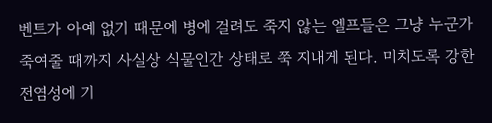벤트가 아예 없기 때문에 병에 걸려도 죽지 않는 엘프들은 그냥 누군가 죽여줄 때까지 사실상 식물인간 상태로 쭉 지내게 된다. 미치도록 강한 전염성에 기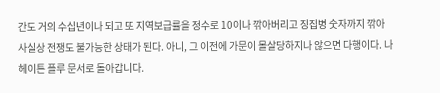간도 거의 수십년이나 되고 또 지역보급률을 정수로 10이나 깎아버리고 징집병 숫자까지 깎아 사실상 전쟁도 불가능한 상태가 된다. 아니, 그 이전에 가문이 몰살당하지나 않으면 다행이다. 나헤이튼 플루 문서로 돌아갑니다.